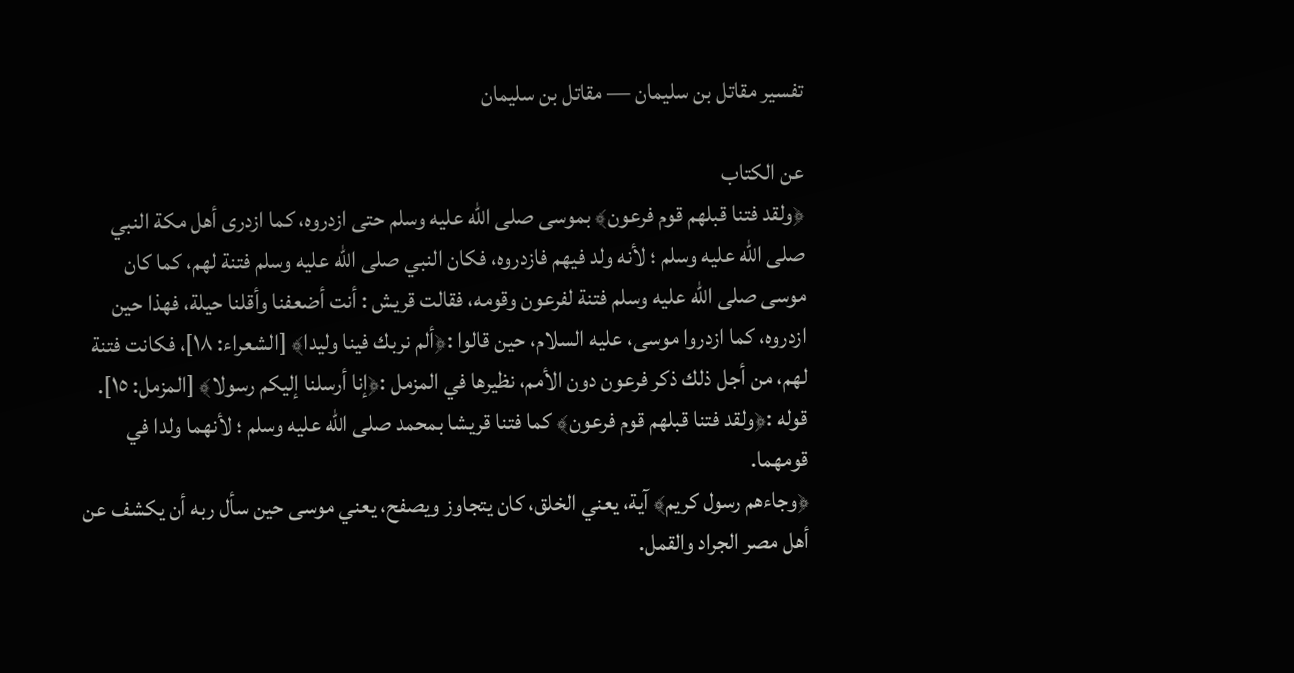تفسير مقاتل بن سليمان — مقاتل بن سليمان

عن الكتاب
﴿ولقد فتنا قبلهم قوم فرعون﴾ بموسى صلى الله عليه وسلم حتى ازدروه، كما ازدرى أهل مكة النبي صلى الله عليه وسلم ؛ لأنه ولد فيهم فازدروه، فكان النبي صلى الله عليه وسلم فتنة لهم، كما كان موسى صلى الله عليه وسلم فتنة لفرعون وقومه، فقالت قريش : أنت أضعفنا وأقلنا حيلة، فهذا حين ازدروه، كما ازدروا موسى، عليه السلام، حين قالوا :﴿ألم نربك فينا وليدا﴾ [الشعراء: ١٨]، فكانت فتنة لهم، من أجل ذلك ذكر فرعون دون الأمم، نظيرها في المزمل :﴿إنا أرسلنا إليكم رسولا﴾ [المزمل: ١٥].
قوله :﴿ولقد فتنا قبلهم قوم فرعون﴾ كما فتنا قريشا بمحمد صلى الله عليه وسلم ؛ لأنهما ولدا في قومهما.
﴿وجاءهم رسول كريم﴾ آية، يعني الخلق، كان يتجاوز ويصفح، يعني موسى حين سأل ربه أن يكشف عن أهل مصر الجراد والقمل.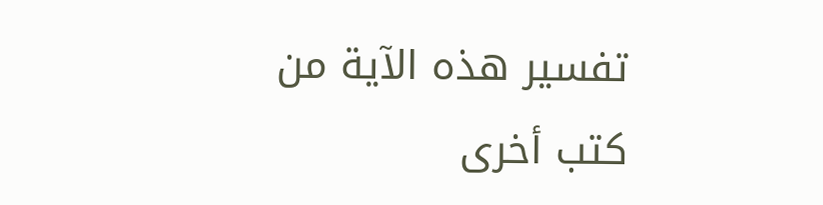تفسير هذه الآية من كتب أخرى